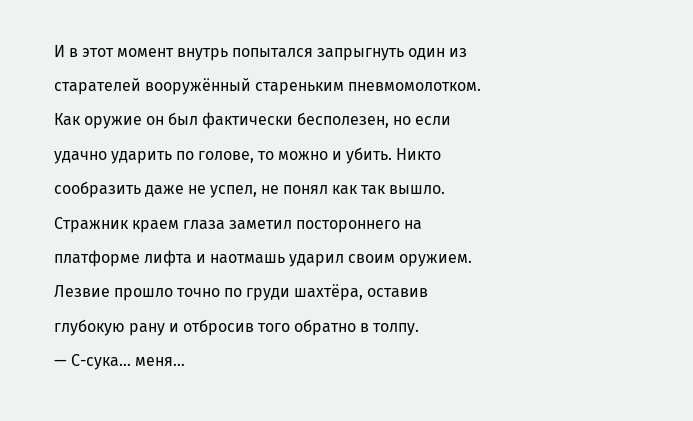И в этот момент внутрь попытался запрыгнуть один из старателей вооружённый стареньким пневмомолотком. Как оружие он был фактически бесполезен, но если удачно ударить по голове, то можно и убить. Никто сообразить даже не успел, не понял как так вышло. Стражник краем глаза заметил постороннего на платформе лифта и наотмашь ударил своим оружием. Лезвие прошло точно по груди шахтёра, оставив глубокую рану и отбросив того обратно в толпу.
— С-сука… меня…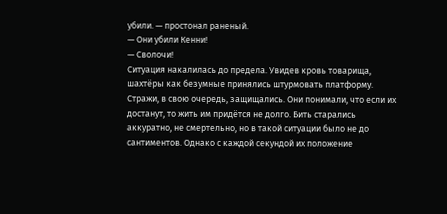убили. — простонал раненый.
— Они убили Кенни!
— Сволочи!
Ситуация накалилась до предела. Увидев кровь товарища, шахтёры как безумные принялись штурмовать платформу. Стражи, в свою очередь, защищались. Они понимали, что если их достанут, то жить им придётся не долго. Бить старались аккуратно, не смертельно, но в такой ситуации было не до сантиментов. Однако с каждой секундой их положение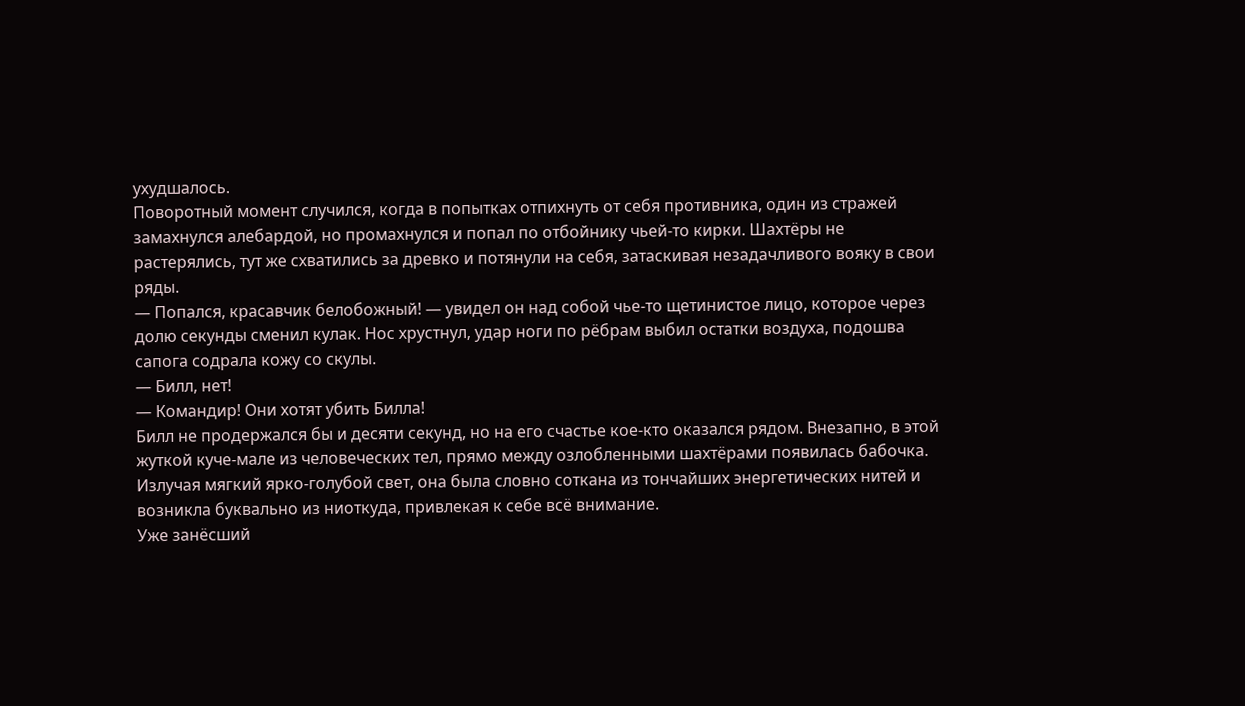ухудшалось.
Поворотный момент случился, когда в попытках отпихнуть от себя противника, один из стражей замахнулся алебардой, но промахнулся и попал по отбойнику чьей-то кирки. Шахтёры не растерялись, тут же схватились за древко и потянули на себя, затаскивая незадачливого вояку в свои ряды.
— Попался, красавчик белобожный! — увидел он над собой чье-то щетинистое лицо, которое через долю секунды сменил кулак. Нос хрустнул, удар ноги по рёбрам выбил остатки воздуха, подошва сапога содрала кожу со скулы.
— Билл, нет!
— Командир! Они хотят убить Билла!
Билл не продержался бы и десяти секунд, но на его счастье кое-кто оказался рядом. Внезапно, в этой жуткой куче-мале из человеческих тел, прямо между озлобленными шахтёрами появилась бабочка.
Излучая мягкий ярко-голубой свет, она была словно соткана из тончайших энергетических нитей и возникла буквально из ниоткуда, привлекая к себе всё внимание.
Уже занёсший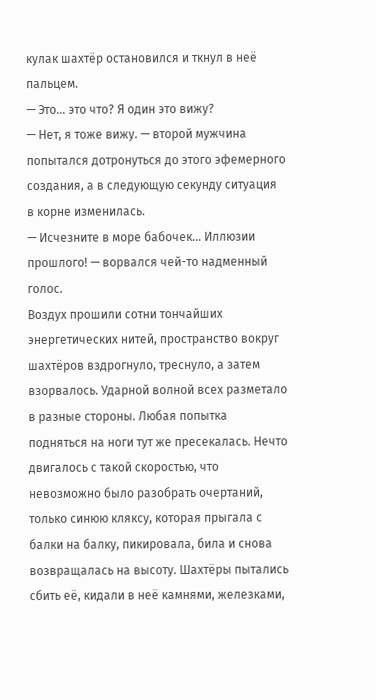кулак шахтёр остановился и ткнул в неё пальцем.
— Это… это что? Я один это вижу?
— Нет, я тоже вижу. — второй мужчина попытался дотронуться до этого эфемерного создания, а в следующую секунду ситуация в корне изменилась.
— Исчезните в море бабочек… Иллюзии прошлого! — ворвался чей-то надменный голос.
Воздух прошили сотни тончайших энергетических нитей, пространство вокруг шахтёров вздрогнуло, треснуло, а затем взорвалось. Ударной волной всех разметало в разные стороны. Любая попытка подняться на ноги тут же пресекалась. Нечто двигалось с такой скоростью, что невозможно было разобрать очертаний, только синюю кляксу, которая прыгала с балки на балку, пикировала, била и снова возвращалась на высоту. Шахтёры пытались сбить её, кидали в неё камнями, железками,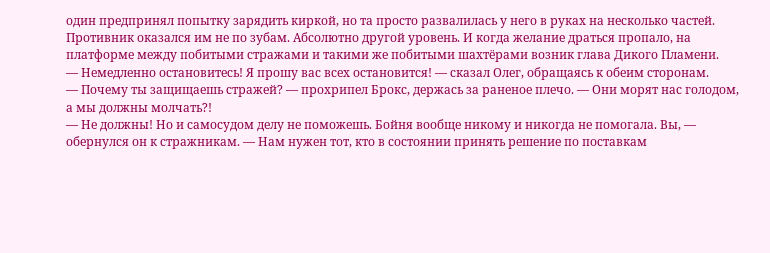один предпринял попытку зарядить киркой, но та просто развалилась у него в руках на несколько частей.
Противник оказался им не по зубам. Абсолютно другой уровень. И когда желание драться пропало, на платформе между побитыми стражами и такими же побитыми шахтёрами возник глава Дикого Пламени.
— Немедленно остановитесь! Я прошу вас всех остановится! — сказал Олег, обращаясь к обеим сторонам.
— Почему ты защищаешь стражей? — прохрипел Брокс, держась за раненое плечо. — Они морят нас голодом, а мы должны молчать?!
— Не должны! Но и самосудом делу не поможешь. Бойня вообще никому и никогда не помогала. Вы, — обернулся он к стражникам. — Нам нужен тот, кто в состоянии принять решение по поставкам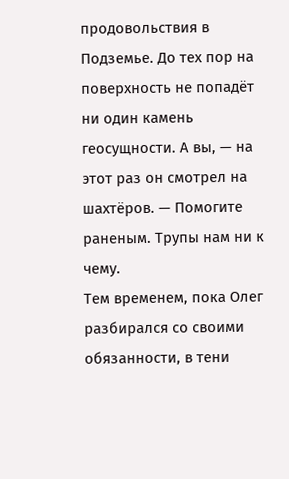продовольствия в Подземье. До тех пор на поверхность не попадёт ни один камень геосущности. А вы, — на этот раз он смотрел на шахтёров. — Помогите раненым. Трупы нам ни к чему.
Тем временем, пока Олег разбирался со своими обязанности, в тени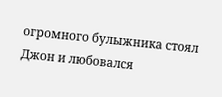огромного булыжника стоял Джон и любовался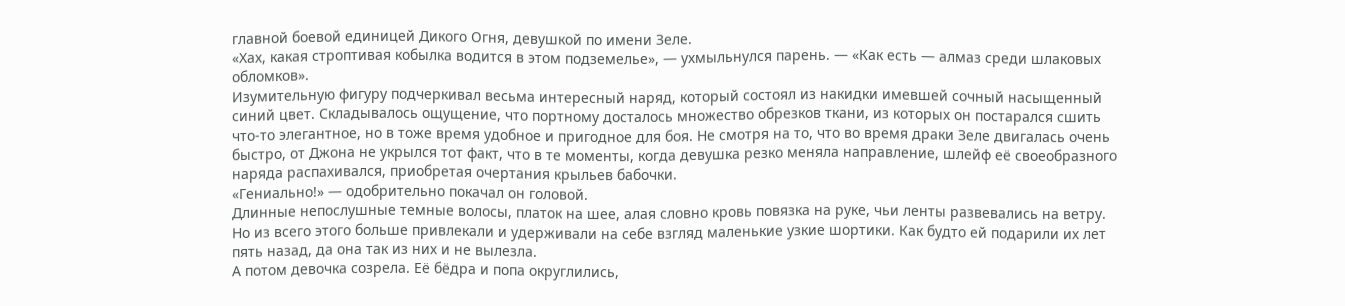главной боевой единицей Дикого Огня, девушкой по имени Зеле.
«Хах, какая строптивая кобылка водится в этом подземелье», — ухмыльнулся парень. — «Как есть — алмаз среди шлаковых обломков».
Изумительную фигуру подчеркивал весьма интересный наряд, который состоял из накидки имевшей сочный насыщенный синий цвет. Складывалось ощущение, что портному досталось множество обрезков ткани, из которых он постарался сшить что-то элегантное, но в тоже время удобное и пригодное для боя. Не смотря на то, что во время драки Зеле двигалась очень быстро, от Джона не укрылся тот факт, что в те моменты, когда девушка резко меняла направление, шлейф её своеобразного наряда распахивался, приобретая очертания крыльев бабочки.
«Гениально!» — одобрительно покачал он головой.
Длинные непослушные темные волосы, платок на шее, алая словно кровь повязка на руке, чьи ленты развевались на ветру. Но из всего этого больше привлекали и удерживали на себе взгляд маленькие узкие шортики. Как будто ей подарили их лет пять назад, да она так из них и не вылезла.
А потом девочка созрела. Её бёдра и попа округлились,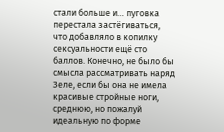стали больше и… пуговка перестала застёгиваться, что добавляло в копилку сексуальности ещё сто баллов. Конечно, не было бы смысла рассматривать наряд Зеле, если бы она не имела красивые стройные ноги, среднюю, но пожалуй идеальную по форме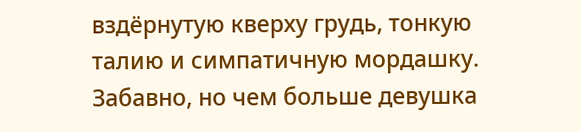вздёрнутую кверху грудь, тонкую талию и симпатичную мордашку.
Забавно, но чем больше девушка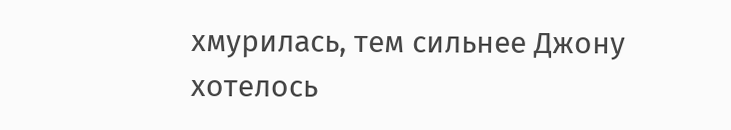хмурилась, тем сильнее Джону хотелось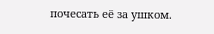почесать её за ушком.